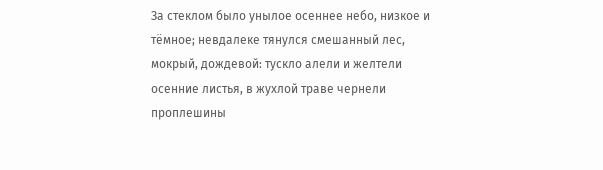За стеклом было унылое осеннее небо, низкое и тёмное; невдалеке тянулся смешанный лес, мокрый, дождевой: тускло алели и желтели осенние листья, в жухлой траве чернели проплешины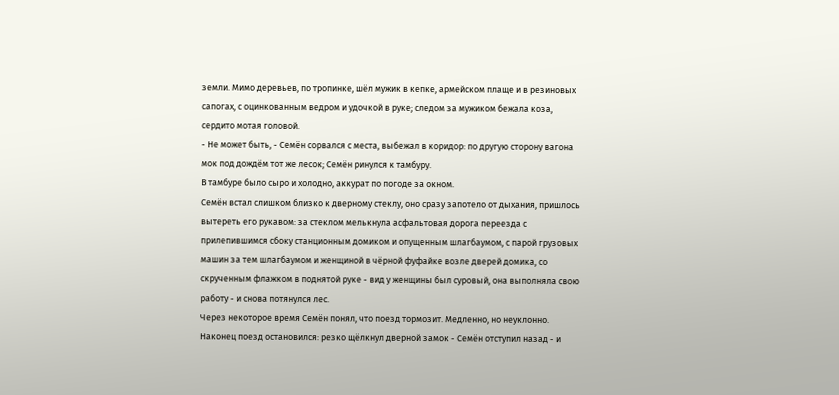земли. Мимо деревьев, по тропинке, шёл мужик в кепке, армейском плаще и в резиновых сапогах, с оцинкованным ведром и удочкой в руке; следом за мужиком бежала коза, сердито мотая головой.
- Не может быть, - Семён сорвался с места, выбежал в коридор: по другую сторону вагона мок под дождём тот же лесок; Семён ринулся к тамбуру.
В тамбуре было сыро и холодно, аккурат по погоде за окном.
Семён встал слишком близко к дверному стеклу, оно сразу запотело от дыхания, пришлось вытереть его рукавом: за стеклом мелькнула асфальтовая дорога переезда с прилепившимся сбоку станционным домиком и опущенным шлагбаумом, с парой грузовых машин за тем шлагбаумом и женщиной в чёрной фуфайке возле дверей домика, со скрученным флажком в поднятой руке - вид у женщины был суровый, она выполняла свою работу - и снова потянулся лес.
Через некоторое время Семён понял, что поезд тормозит. Медленно, но неуклонно.
Наконец поезд остановился: резко щёлкнул дверной замок - Семён отступил назад - и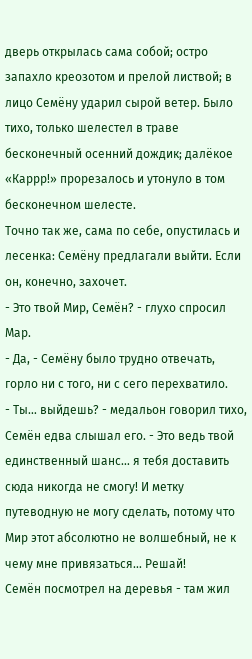дверь открылась сама собой; остро запахло креозотом и прелой листвой; в лицо Семёну ударил сырой ветер. Было тихо, только шелестел в траве бесконечный осенний дождик; далёкое «Каррр!» прорезалось и утонуло в том бесконечном шелесте.
Точно так же, сама по себе, опустилась и лесенка: Семёну предлагали выйти. Если он, конечно, захочет.
- Это твой Мир, Семён? - глухо спросил Мар.
- Да, - Семёну было трудно отвечать, горло ни с того, ни с сего перехватило.
- Ты… выйдешь? - медальон говорил тихо, Семён едва слышал его. - Это ведь твой единственный шанс… я тебя доставить сюда никогда не смогу! И метку путеводную не могу сделать, потому что Мир этот абсолютно не волшебный, не к чему мне привязаться… Решай!
Семён посмотрел на деревья - там жил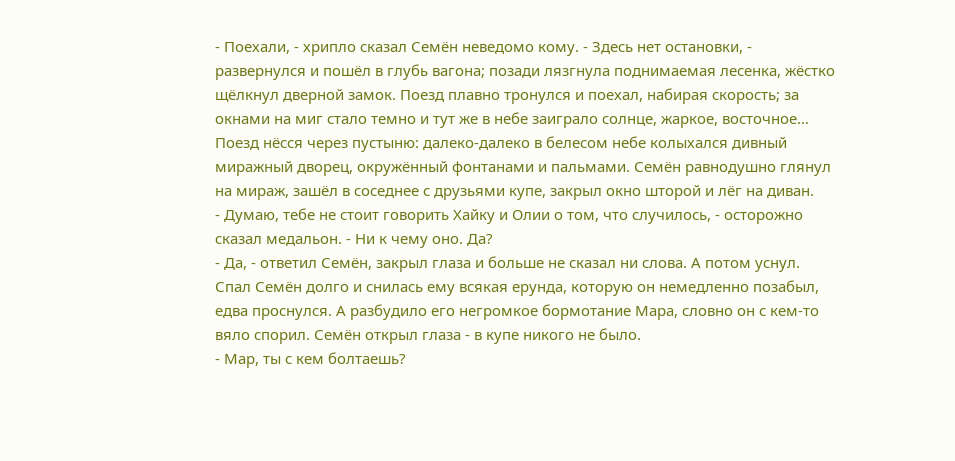- Поехали, - хрипло сказал Семён неведомо кому. - Здесь нет остановки, - развернулся и пошёл в глубь вагона; позади лязгнула поднимаемая лесенка, жёстко щёлкнул дверной замок. Поезд плавно тронулся и поехал, набирая скорость; за окнами на миг стало темно и тут же в небе заиграло солнце, жаркое, восточное…
Поезд нёсся через пустыню: далеко-далеко в белесом небе колыхался дивный миражный дворец, окружённый фонтанами и пальмами. Семён равнодушно глянул на мираж, зашёл в соседнее с друзьями купе, закрыл окно шторой и лёг на диван.
- Думаю, тебе не стоит говорить Хайку и Олии о том, что случилось, - осторожно сказал медальон. - Ни к чему оно. Да?
- Да, - ответил Семён, закрыл глаза и больше не сказал ни слова. А потом уснул.
Спал Семён долго и снилась ему всякая ерунда, которую он немедленно позабыл, едва проснулся. А разбудило его негромкое бормотание Мара, словно он с кем-то вяло спорил. Семён открыл глаза - в купе никого не было.
- Мар, ты с кем болтаешь?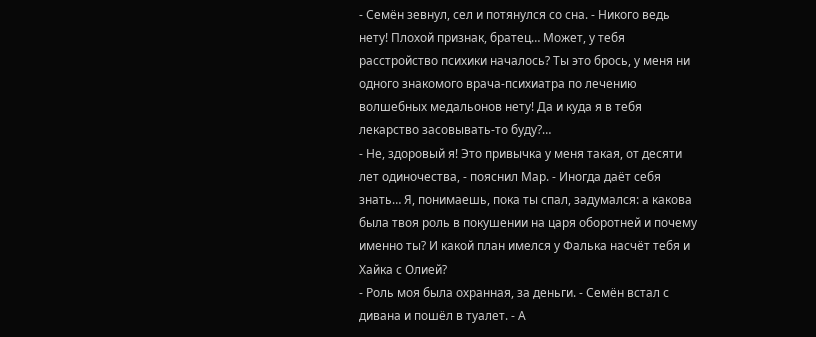- Семён зевнул, сел и потянулся со сна. - Никого ведь нету! Плохой признак, братец… Может, у тебя расстройство психики началось? Ты это брось, у меня ни одного знакомого врача-психиатра по лечению волшебных медальонов нету! Да и куда я в тебя лекарство засовывать-то буду?…
- Не, здоровый я! Это привычка у меня такая, от десяти лет одиночества, - пояснил Мар. - Иногда даёт себя знать… Я, понимаешь, пока ты спал, задумался: а какова была твоя роль в покушении на царя оборотней и почему именно ты? И какой план имелся у Фалька насчёт тебя и Хайка с Олией?
- Роль моя была охранная, за деньги. - Семён встал с дивана и пошёл в туалет. - А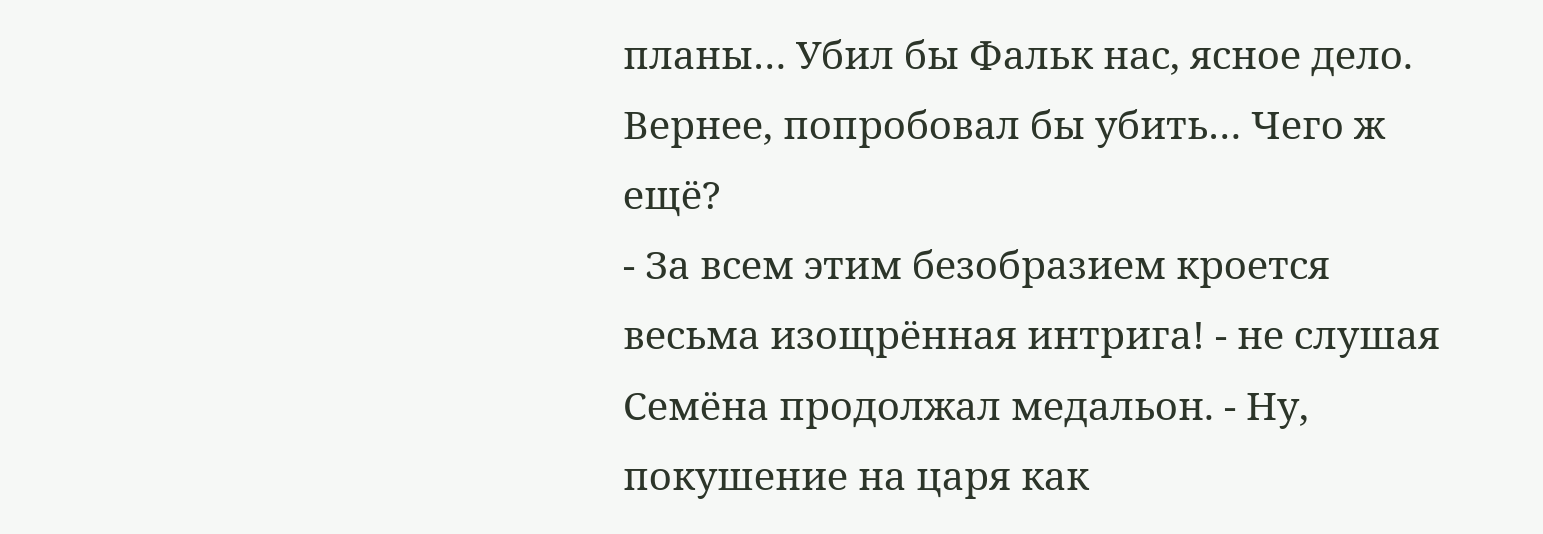планы… Убил бы Фальк нас, ясное дело. Вернее, попробовал бы убить… Чего ж ещё?
- За всем этим безобразием кроется весьма изощрённая интрига! - не слушая Семёна продолжал медальон. - Ну, покушение на царя как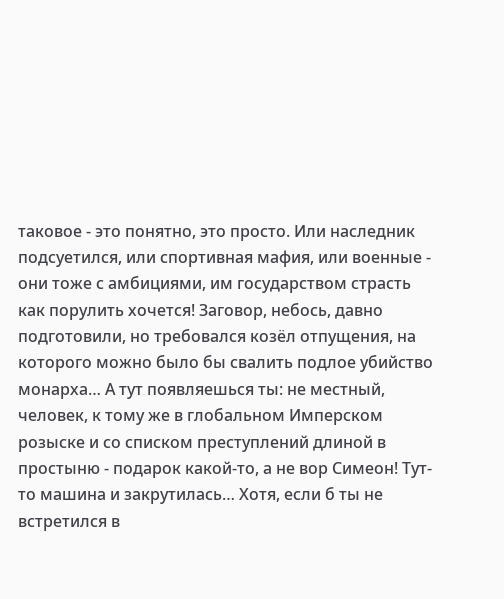таковое - это понятно, это просто. Или наследник подсуетился, или спортивная мафия, или военные - они тоже с амбициями, им государством страсть как порулить хочется! Заговор, небось, давно подготовили, но требовался козёл отпущения, на которого можно было бы свалить подлое убийство монарха… А тут появляешься ты: не местный, человек, к тому же в глобальном Имперском розыске и со списком преступлений длиной в простыню - подарок какой-то, а не вор Симеон! Тут-то машина и закрутилась… Хотя, если б ты не встретился в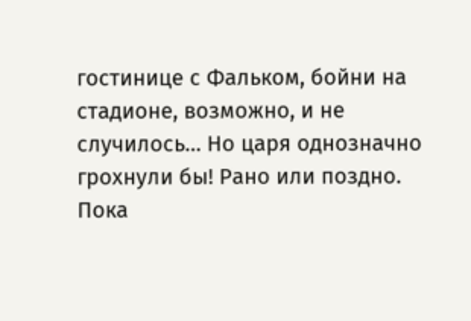гостинице с Фальком, бойни на стадионе, возможно, и не случилось… Но царя однозначно грохнули бы! Рано или поздно.
Пока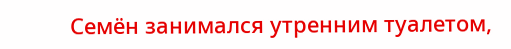Семён занимался утренним туалетом,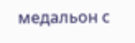медальон с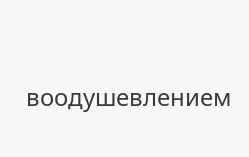воодушевлением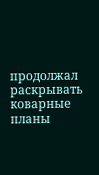продолжал раскрывать коварные планы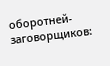оборотней-заговорщиков: